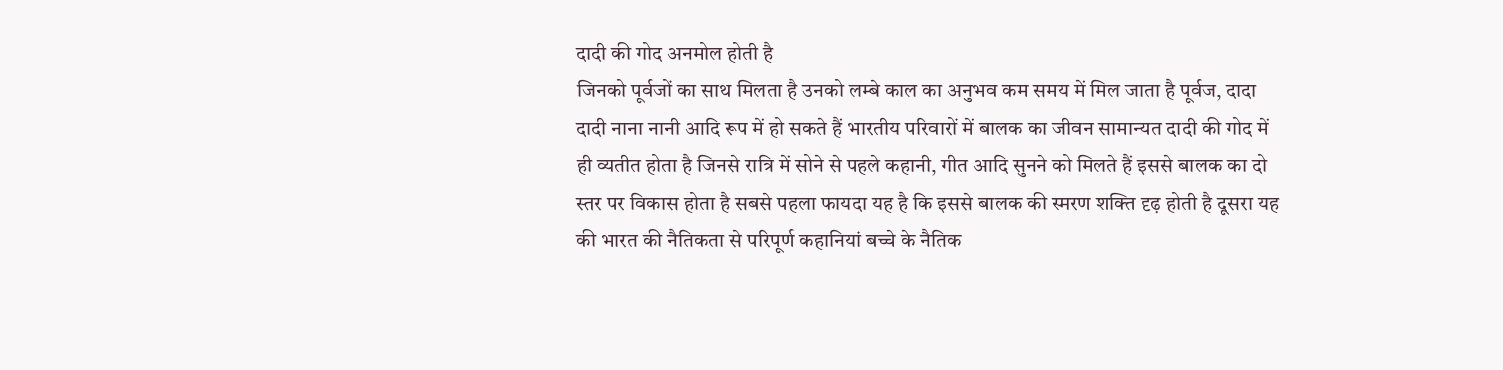दादी की गोद अनमोल होती है
जिनको पूर्वजों का साथ मिलता है उनको लम्बे काल का अनुभव कम समय में मिल जाता है पूर्वज, दादा दादी नाना नानी आदि रूप में हो सकते हैं भारतीय परिवारों में बालक का जीवन सामान्यत दादी की गोद में ही व्यतीत होता है जिनसे रात्रि में सोने से पहले कहानी, गीत आदि सुनने को मिलते हैं इससे बालक का दो स्तर पर विकास होता है सबसे पहला फायदा यह है कि इससे बालक की स्मरण शक्ति दृढ़ होती है दूसरा यह की भारत की नैतिकता से परिपूर्ण कहानियां बच्चे के नैतिक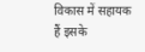विकास में सहायक हैं इसके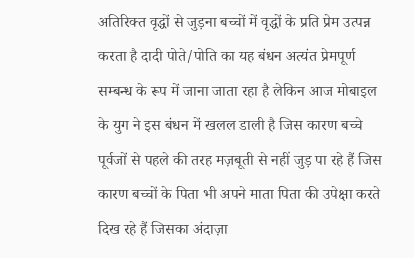अतिरिक्त वृद्धों से जुड़ना बच्चों में वृद्धों के प्रति प्रेम उत्पन्न करता है दादी पोते/पोति का यह बंधन अत्यंत प्रेमपूर्ण सम्बन्ध के रूप में जाना जाता रहा है लेकिन आज मोबाइल के युग ने इस बंधन में खलल डाली है जिस कारण बच्चे पूर्वजों से पहले की तरह मज़बूती से नहीं जुड़ पा रहे हैं जिस कारण बच्चों के पिता भी अपने माता पिता की उपेक्षा करते दिख रहे हैं जिसका अंदाज़ा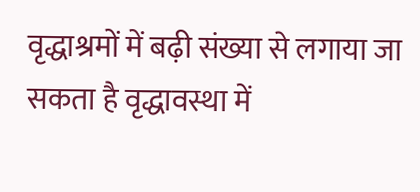वृद्धाश्रमों में बढ़ी संख्या से लगाया जा सकता है वृद्धावस्था में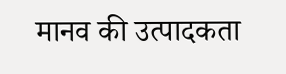मानव की उत्पादकता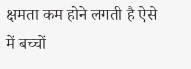क्षमता कम होने लगती है ऐसे में बच्चों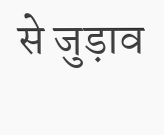से जुड़ाव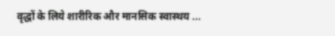वृद्धों के लिये शारीरिक और मानसिक स्वास्थय ...